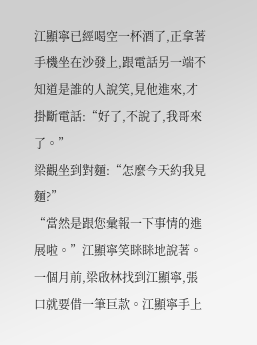江顯寧已經喝空一杯酒了,正拿著手機坐在沙發上,跟電話另一端不知道是誰的人說笑,見他進來,才掛斷電話:“好了,不說了,我哥來了。”
梁觀坐到對麵:“怎麼今天約我見麵?”
“當然是跟您彙報一下事情的進展啦。”江顯寧笑眯眯地說著。
一個月前,梁啟林找到江顯寧,張口就要借一筆巨款。江顯寧手上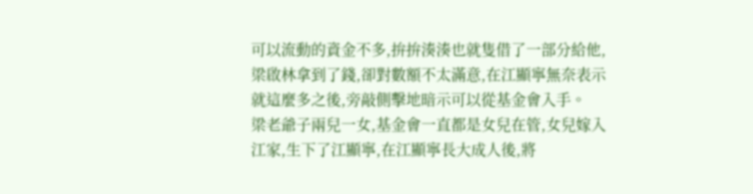可以流動的資金不多,拚拚湊湊也就隻借了一部分給他,梁啟林拿到了錢,卻對數額不太滿意,在江顯寧無奈表示就這麼多之後,旁敲側擊地暗示可以從基金會入手。
梁老爺子兩兒一女,基金會一直都是女兒在管,女兒嫁入江家,生下了江顯寧,在江顯寧長大成人後,將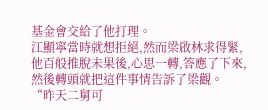基金會交給了他打理。
江顯寧當時就想拒絕,然而梁啟林求得緊,他百般推脫未果後,心思一轉,答應了下來,然後轉頭就把這件事情告訴了梁觀。
“昨天二舅可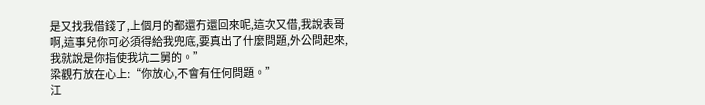是又找我借錢了,上個月的都還冇還回來呢,這次又借,我說表哥啊,這事兒你可必須得給我兜底,要真出了什麼問題,外公問起來,我就說是你指使我坑二舅的。”
梁觀冇放在心上:“你放心,不會有任何問題。”
江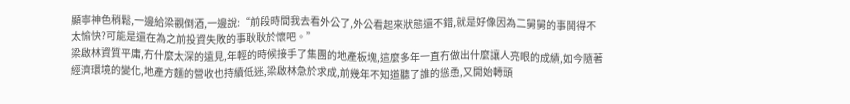顯寧神色稍鬆,一邊給梁觀倒酒,一邊說:“前段時間我去看外公了,外公看起來狀態還不錯,就是好像因為二舅舅的事鬨得不太愉快?可能是還在為之前投資失敗的事耿耿於懷吧。”
梁啟林資質平庸,冇什麼太深的遠見,年輕的時候接手了集團的地產板塊,這麼多年一直冇做出什麼讓人亮眼的成績,如今隨著經濟環境的變化,地產方麵的營收也持續低迷,梁啟林急於求成,前幾年不知道聽了誰的慫恿,又開始轉頭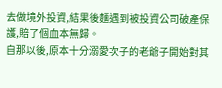去做境外投資,結果後麵遇到被投資公司破產保護,賠了個血本無歸。
自那以後,原本十分溺愛次子的老爺子開始對其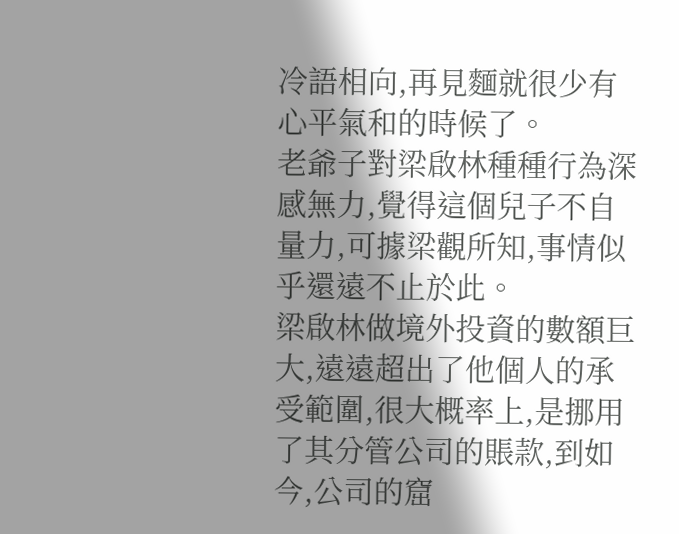冷語相向,再見麵就很少有心平氣和的時候了。
老爺子對梁啟林種種行為深感無力,覺得這個兒子不自量力,可據梁觀所知,事情似乎還遠不止於此。
梁啟林做境外投資的數額巨大,遠遠超出了他個人的承受範圍,很大概率上,是挪用了其分管公司的賬款,到如今,公司的窟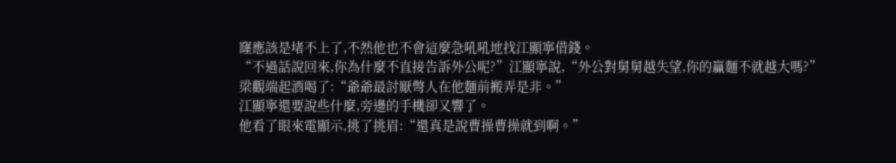窿應該是堵不上了,不然他也不會這麼急吼吼地找江顯寧借錢。
“不過話說回來,你為什麼不直接告訴外公呢?”江顯寧說,“外公對舅舅越失望,你的贏麵不就越大嗎?”
梁觀端起酒喝了:“爺爺最討厭彆人在他麵前搬弄是非。”
江顯寧還要說些什麼,旁邊的手機卻又響了。
他看了眼來電顯示,挑了挑眉:“還真是說曹操曹操就到啊。”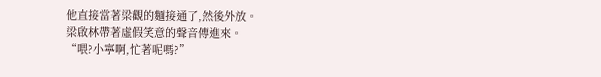他直接當著梁觀的麵接通了,然後外放。
梁啟林帶著虛假笑意的聲音傳進來。
“喂?小寧啊,忙著呢嗎?”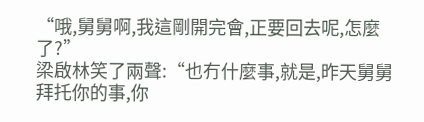“哦,舅舅啊,我這剛開完會,正要回去呢,怎麼了?”
梁啟林笑了兩聲:“也冇什麼事,就是,昨天舅舅拜托你的事,你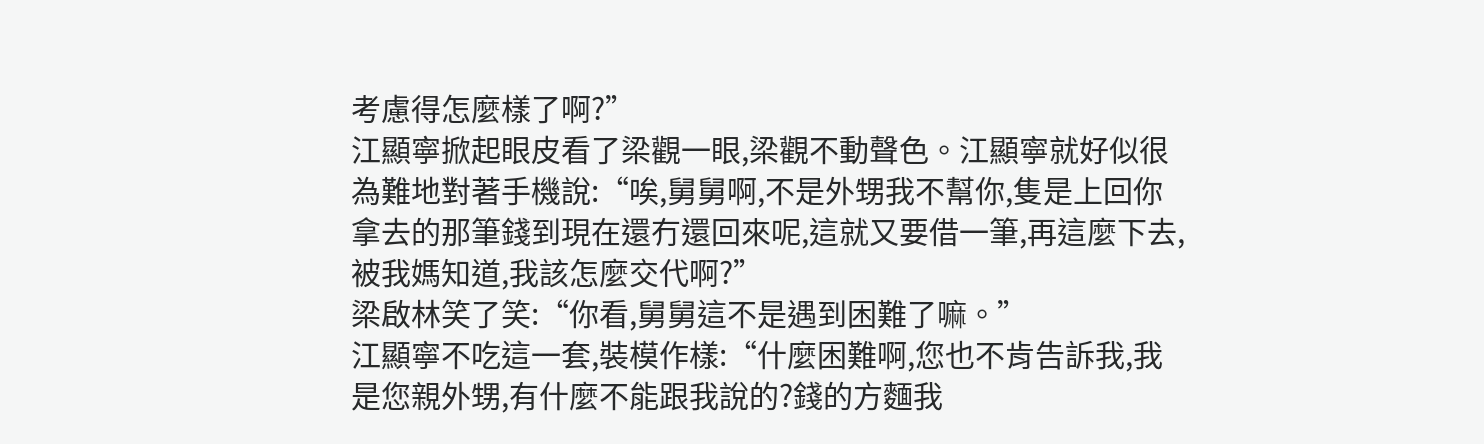考慮得怎麼樣了啊?”
江顯寧掀起眼皮看了梁觀一眼,梁觀不動聲色。江顯寧就好似很為難地對著手機說:“唉,舅舅啊,不是外甥我不幫你,隻是上回你拿去的那筆錢到現在還冇還回來呢,這就又要借一筆,再這麼下去,被我媽知道,我該怎麼交代啊?”
梁啟林笑了笑:“你看,舅舅這不是遇到困難了嘛。”
江顯寧不吃這一套,裝模作樣:“什麼困難啊,您也不肯告訴我,我是您親外甥,有什麼不能跟我說的?錢的方麵我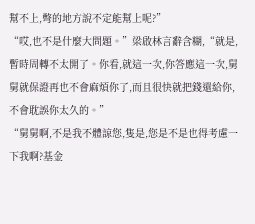幫不上,彆的地方說不定能幫上呢?”
“哎,也不是什麼大問題。”梁啟林言辭含糊,“就是,暫時周轉不太開了。你看,就這一次,你答應這一次,舅舅就保證再也不會麻煩你了,而且很快就把錢還給你,不會耽誤你太久的。”
“舅舅啊,不是我不體諒您,隻是,您是不是也得考慮一下我啊?基金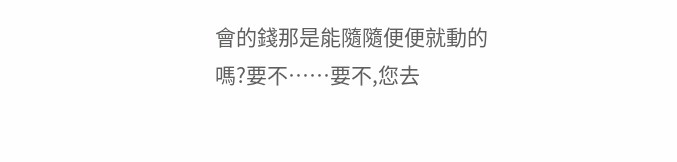會的錢那是能隨隨便便就動的嗎?要不……要不,您去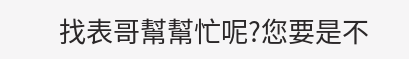找表哥幫幫忙呢?您要是不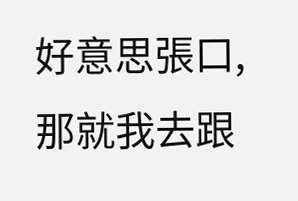好意思張口,那就我去跟